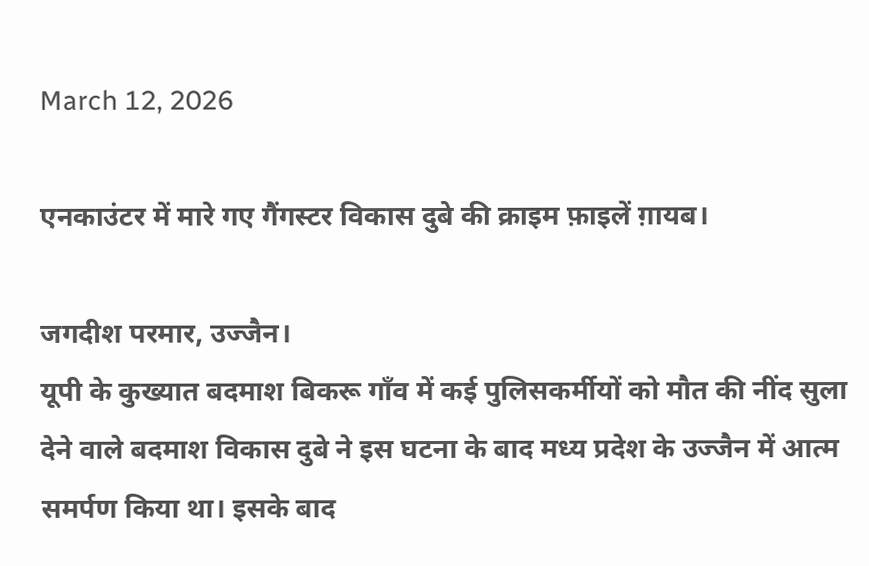March 12, 2026

एनकाउंटर में मारे गए गैंगस्टर विकास दुबे की क्राइम फ़ाइलें ग़ायब।

जगदीश परमार, उज्जैन।
यूपी के कुख्यात बदमाश बिकरू गाँव में कई पुलिसकर्मीयों को मौत की नींद सुला देने वाले बदमाश विकास दुबे ने इस घटना के बाद मध्य प्रदेश के उज्जैन में आत्म समर्पण किया था। इसके बाद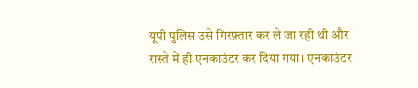यूपी पुलिस उसे गिरफ़्तार कर ले जा रही थी और रास्ते में ही एनकाउंटर कर दिया गया। एनकाउंटर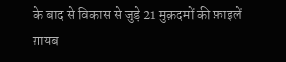के बाद से विकास से जुड़े 21 मुक़दमों की फ़ाइलें ग़ायब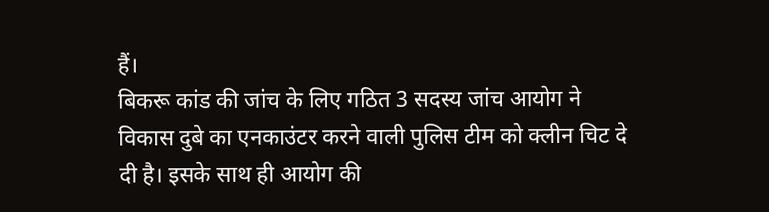हैं।
बिकरू कांड की जांच के लिए गठित 3 सदस्य जांच आयोग ने विकास दुबे का एनकाउंटर करने वाली पुलिस टीम को क्लीन चिट दे दी है। इसके साथ ही आयोग की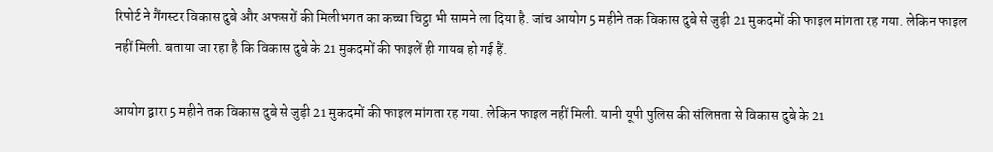रिपोर्ट ने गैंगस्टर विकास दुबे और अफसरों की मिलीभगत का कच्चा चिट्ठा भी सामने ला दिया है. जांच आयोग 5 महीने तक विकास दुबे से जुड़ी 21 मुकदमों की फाइल मांगता रह गया. लेकिन फाइल नहीं मिली. बताया जा रहा है कि विकास दुबे के 21 मुकदमों की फाइलें ही गायब हो गई हैं.

आयोग द्वारा 5 महीने तक विकास दुबे से जुड़ी 21 मुकदमों की फाइल मांगता रह गया. लेकिन फाइल नहीं मिली. यानी यूपी पुलिस की संलिप्तता से विकास दुबे के 21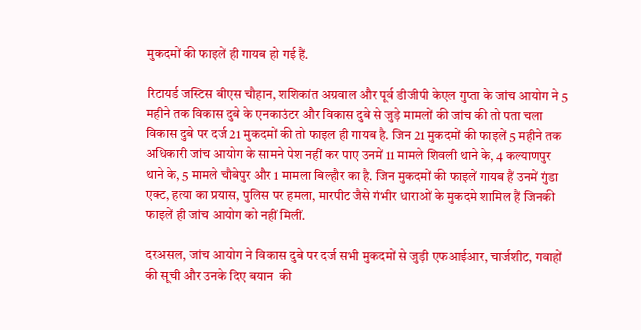मुकदमों की फाइलें ही गायब हो गई हैं.

रिटायर्ड जस्टिस बीएस चौहान, शशिकांत अग्रवाल और पूर्व डीजीपी केएल गुप्ता के जांच आयोग ने 5 महीने तक विकास दुबे के एनकाउंटर और विकास दुबे से जुड़े मामलों की जांच की तो पता चला विकास दुबे पर दर्ज 21 मुकदमों की तो फाइल ही गायब है. जिन 21 मुकदमों की फाइलें 5 महीने तक अधिकारी जांच आयोग के सामने पेश नहीं कर पाए उनमें 11 मामले शिवली थाने के, 4 कल्याणपुर थाने के, 5 मामले चौबेपुर और 1 मामला बिल्हौर का है. जिन मुकदमों की फाइलें गायब हैं उनमें गुंडा एक्ट, हत्या का प्रयास, पुलिस पर हमला, मारपीट जैसे गंभीर धाराओं के मुकदमे शामिल हैं जिनकी फाइलें ही जांच आयोग को नहीं मिलीं.

दरअसल, जांच आयोग ने विकास दुबे पर दर्ज सभी मुकदमों से जुड़ी एफआईआर, चार्जशीट, गवाहों की सूची और उनके दिए बयान  की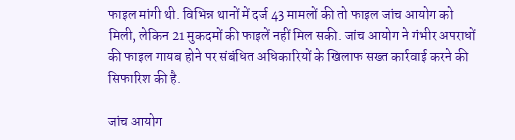फाइल मांगी थी. विभिन्न थानों में दर्ज 43 मामलों की तो फाइल जांच आयोग को मिली, लेकिन 21 मुकदमों की फाइलें नहीं मिल सकी. जांच आयोग ने गंभीर अपराधों की फाइल गायब होने पर संबंधित अधिकारियों के खिलाफ सख्त कार्रवाई करने की सिफारिश की है.

जांच आयोग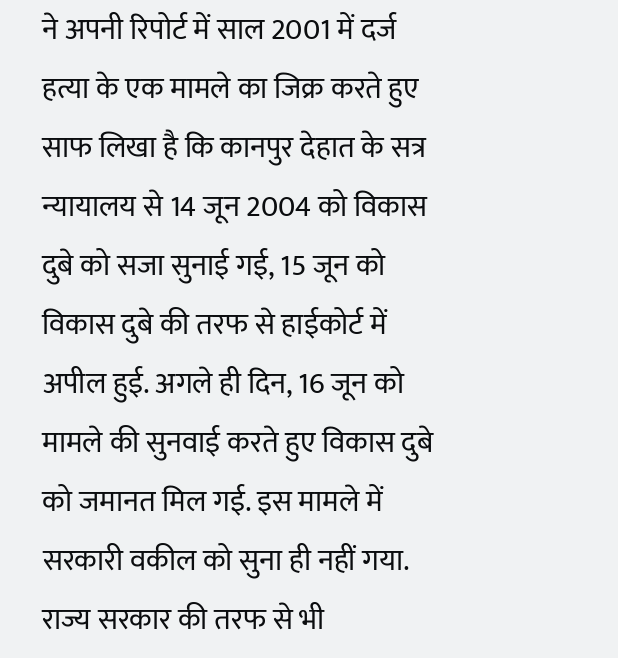ने अपनी रिपोर्ट में साल 2001 में दर्ज हत्या के एक मामले का जिक्र करते हुए साफ लिखा है कि कानपुर देहात के सत्र न्यायालय से 14 जून 2004 को विकास दुबे को सजा सुनाई गई, 15 जून को विकास दुबे की तरफ से हाईकोर्ट में अपील हुई. अगले ही दिन, 16 जून को मामले की सुनवाई करते हुए विकास दुबे को जमानत मिल गई. इस मामले में सरकारी वकील को सुना ही नहीं गया. राज्य सरकार की तरफ से भी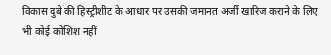विकास दुबे की हिस्ट्रीशीट के आधार पर उसकी जमानत अर्जी खारिज कराने के लिए भी कोई कोशिश नहीं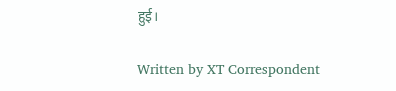हुई।

Written by XT Correspondent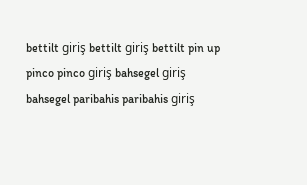bettilt giriş bettilt giriş bettilt pin up pinco pinco giriş bahsegel giriş bahsegel paribahis paribahis giriş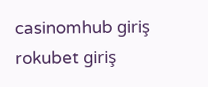casinomhub giriş rokubet giriş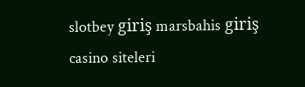slotbey giriş marsbahis giriş casino siteleri